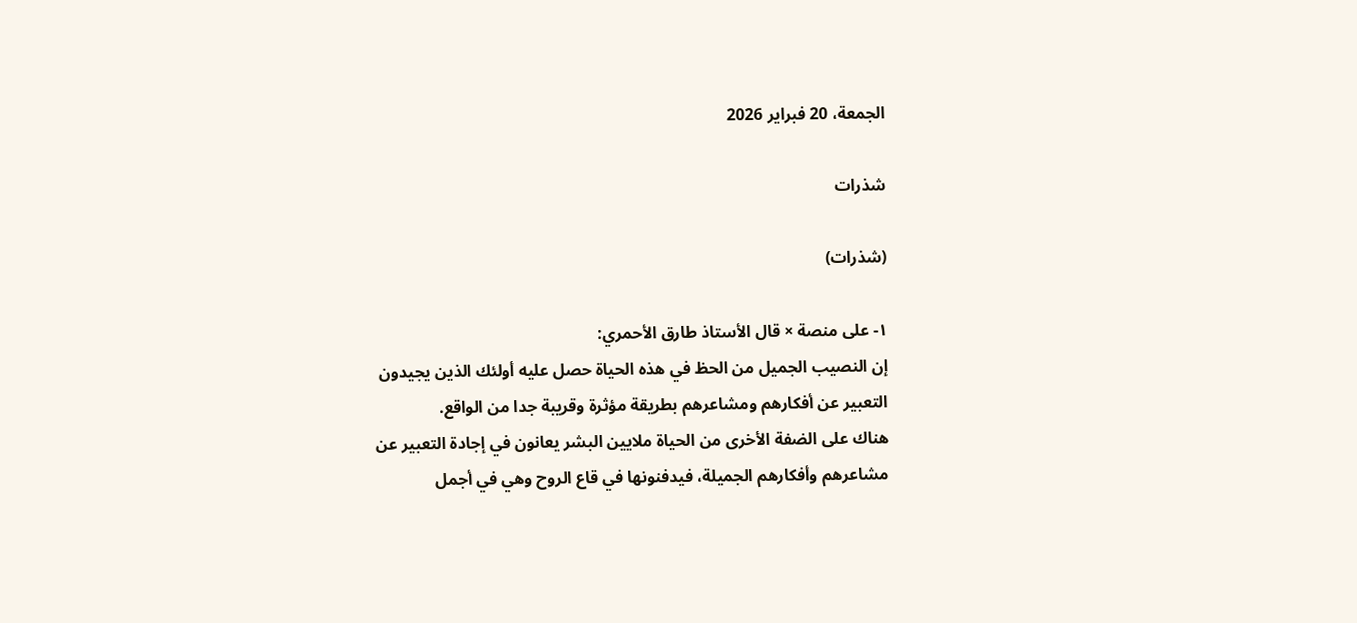الجمعة، 20 فبراير 2026

شذرات

(شذرات)

١- على منصة × قال الأستاذ طارق الأحمري:
إن النصيب الجميل من الحظ في هذه الحياة حصل عليه أولئك الذين يجيدون التعبير عن أفكارهم ومشاعرهم بطريقة مؤثرة وقريبة جدا من الواقع.
هناك على الضفة الأخرى من الحياة ملايين البشر يعانون في إجادة التعبير عن مشاعرهم وأفكارهم الجميلة، فيدفنونها في قاع الروح وهي في أجمل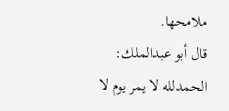ملامحها.
قال أبو عبدالملك:
الحمدلله لا يمر يوم لا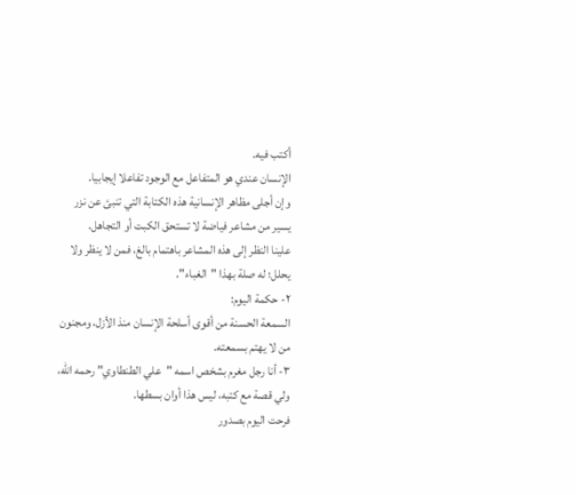أكتب فيه.
الإنسان عندي هو المتفاعل مع الوجود تفاعلا إيجابيا.
وإن أجلى مظاهر الإنسانية هذه الكتابة التي تنبئ عن نزر يسير من مشاعر فياضة لا تستحق الكبت أو التجاهل.
علينا النظر إلى هذه المشاعر باهتمام بالغ، فمن لا ينظر ولا يحلل؛ له صلة بهذا "الغباء".
٢- حكمة اليوم:
السمعة الحسنة من أقوى أسلحة الإنسان منذ الأزل، ومجنون من لا يهتم بسمعته.
٣- أنا رجل مغرم بشخص اسمه "علي الطنطاوي" رحمه الله، ولي قصة مع كتبه، ليس هذا أوان بسطها.
فرحت اليوم بصدور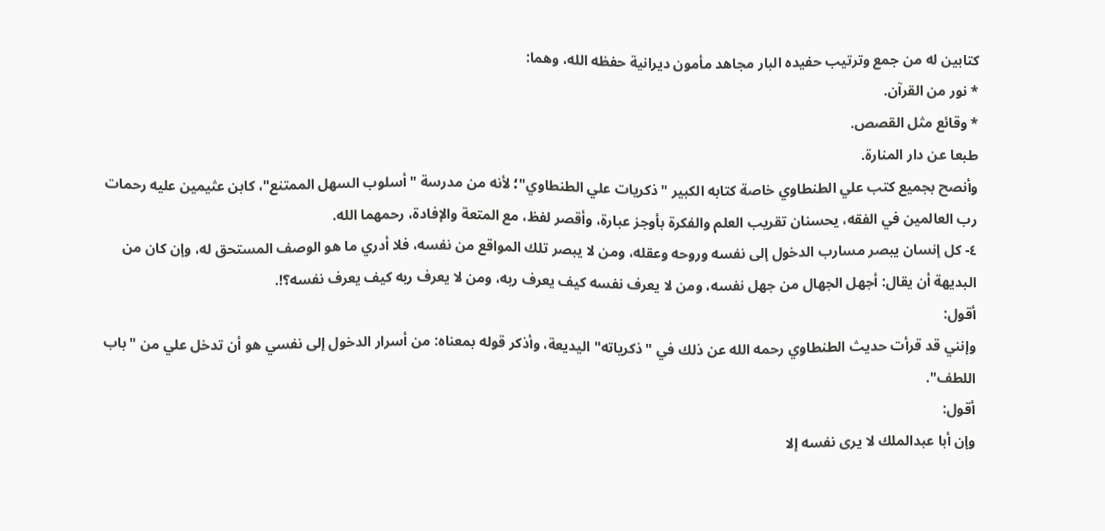كتابين له من جمع وترتيب حفيده البار مجاهد مأمون ديرانية حفظه الله، وهما:
* نور من القرآن.
* وقائع مثل القصص.
طبعا عن دار المنارة.
وأنصح بجميع كتب علي الطنطاوي خاصة كتابه الكبير "ذكريات علي الطنطاوي"؛ لأنه من مدرسة "أسلوب السهل الممتنع"، كابن عثيمين عليه رحمات رب العالمين في الفقه، يحسنان تقريب العلم والفكرة بأوجز عبارة، وأقصر لفظ، مع المتعة والإفادة، رحمهما الله.
٤- كل إنسان يبصر مسارب الدخول إلى نفسه وروحه وعقله، ومن لا يبصر تلك المواقع من نفسه، فلا أدري ما هو الوصف المستحق له، وإن كان من البديهة أن يقال: أجهل الجهال من جهل نفسه، ومن لا يعرف نفسه كيف يعرف ربه، ومن لا يعرف ربه كيف يعرف نفسه؟!.
أقول:
وإنني قد قرأت حديث الطنطاوي رحمه الله عن ذلك في "ذكرياته" اليديعة، وأذكر قوله بمعناه: من أسرار الدخول إلى نفسي هو أن تدخل علي من "باب اللطف".
أقول:
وإن أبا عبدالملك لا يرى نفسه إلا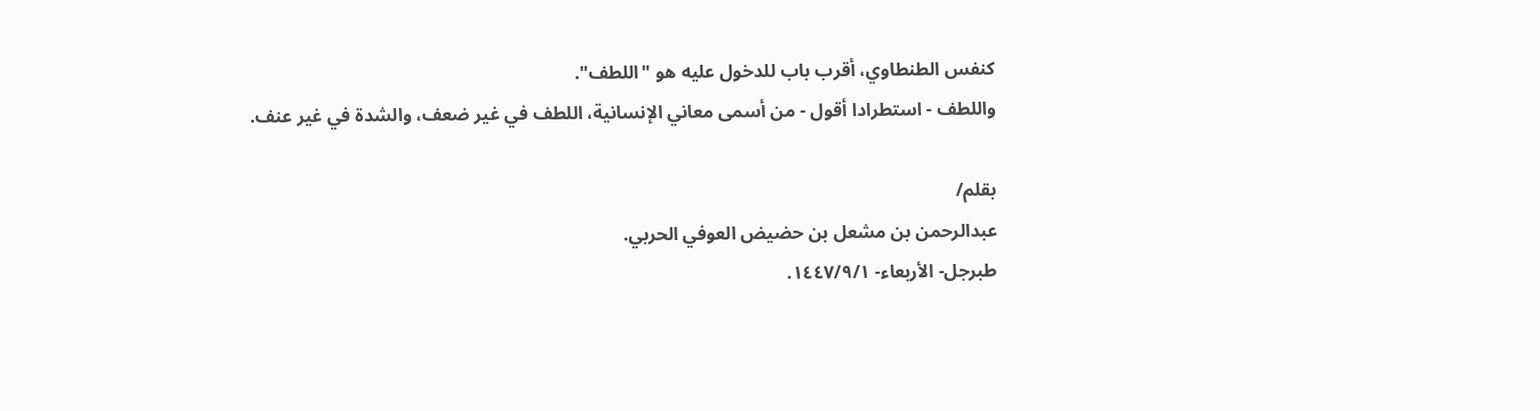كنفس الطنطاوي، أقرب باب للدخول عليه هو "اللطف".
واللطف - استطرادا أقول - من أسمى معاني الإنسانية، اللطف في غير ضعف، والشدة في غير عنف.

بقلم/
عبدالرحمن بن مشعل بن حضيض العوفي الحربي.
طبرجل- الأربعاء- ١٤٤٧/٩/١.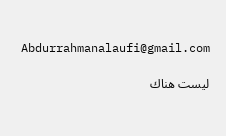Abdurrahmanalaufi@gmail.com

ليست هناك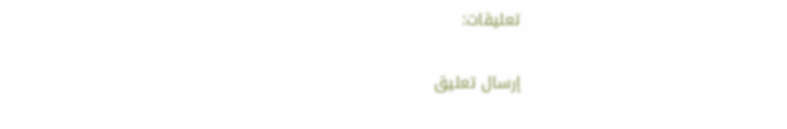تعليقات:

إرسال تعليق